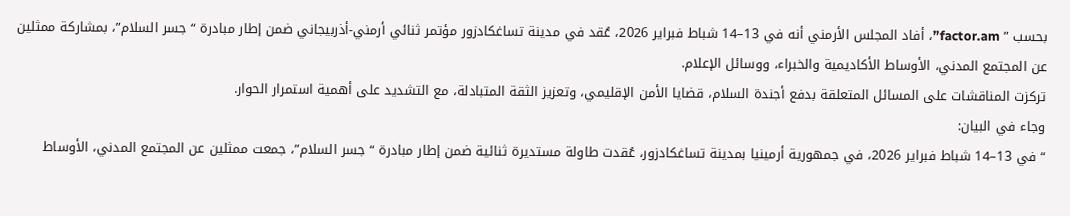بحسب ” factor.am”، أفاد المجلس الأرمني أنه في 13–14 شباط فبراير 2026، عُقد في مدينة تساغكادزور مؤتمر ثنائي أرمني-أذربيجاني ضمن إطار مبادرة “جسر السلام”، بمشاركة ممثلين عن المجتمع المدني، الأوساط الأكاديمية والخبراء، ووسائل الإعلام.
تركزت المناقشات على المسائل المتعلقة بدفع أجندة السلام، قضايا الأمن الإقليمي، وتعزيز الثقة المتبادلة، مع التشديد على أهمية استمرار الحوار.
وجاء في البيان:
“في 13–14 شباط فبراير 2026، في جمهورية أرمينيا بمدينة تساغكادزور، عُقدت طاولة مستديرة ثنائية ضمن إطار مبادرة “جسر السلام”، جمعت ممثلين عن المجتمع المدني، الأوساط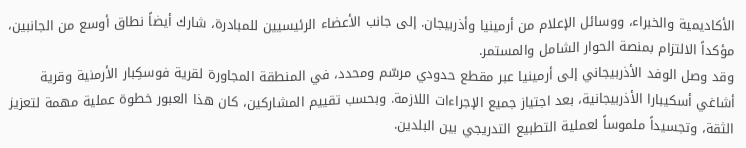الأكاديمية والخبراء، ووسائل الإعلام من أرمينيا وأذربيجان. إلى جانب الأعضاء الرئيسيين للمبادرة، شارك أيضاً نطاق أوسع من الجانبين، مؤكداً الالتزام بمنصة الحوار الشامل والمستمر.
وقد وصل الوفد الأذربيجاني إلى أرمينيا عبر مقطع حدودي مرسّم ومحدد، في المنطقة المجاورة لقرية فوسكِبار الأرمنية وقرية أشاغي أسكيبارا الأذربيجانية، بعد اجتياز جميع الإجراءات اللازمة. وبحسب تقييم المشاركين، كان هذا العبور خطوة عملية مهمة لتعزيز الثقة، وتجسيداً ملموساً لعملية التطبيع التدريجي بين البلدين.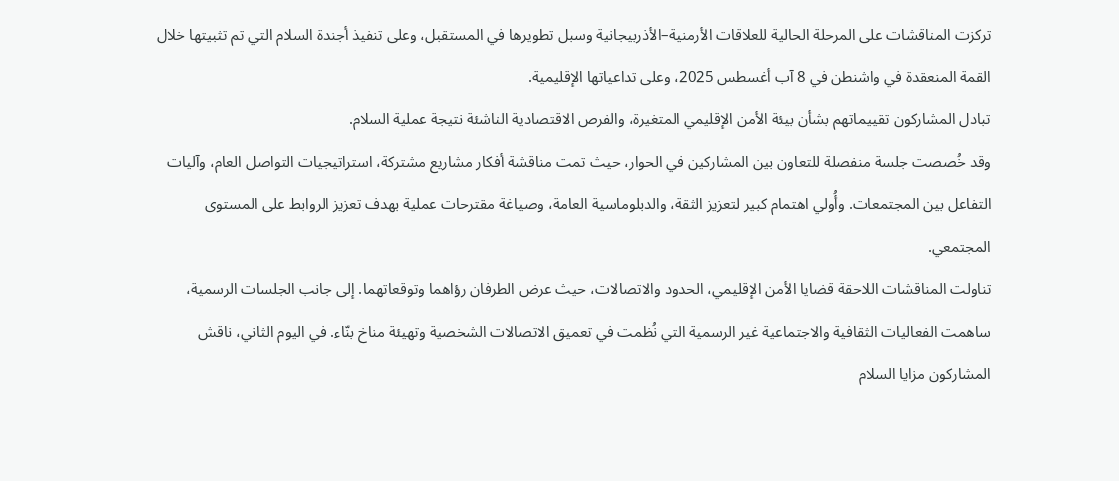تركزت المناقشات على المرحلة الحالية للعلاقات الأرمنية–الأذربيجانية وسبل تطويرها في المستقبل، وعلى تنفيذ أجندة السلام التي تم تثبيتها خلال القمة المنعقدة في واشنطن في 8 آب أغسطس 2025، وعلى تداعياتها الإقليمية.
تبادل المشاركون تقييماتهم بشأن بيئة الأمن الإقليمي المتغيرة، والفرص الاقتصادية الناشئة نتيجة عملية السلام.
وقد خُصصت جلسة منفصلة للتعاون بين المشاركين في الحوار، حيث تمت مناقشة أفكار مشاريع مشتركة، استراتيجيات التواصل العام، وآليات التفاعل بين المجتمعات. وأُولي اهتمام كبير لتعزيز الثقة، والدبلوماسية العامة، وصياغة مقترحات عملية بهدف تعزيز الروابط على المستوى المجتمعي.
تناولت المناقشات اللاحقة قضايا الأمن الإقليمي، الحدود والاتصالات، حيث عرض الطرفان رؤاهما وتوقعاتهما. إلى جانب الجلسات الرسمية، ساهمت الفعاليات الثقافية والاجتماعية غير الرسمية التي نُظمت في تعميق الاتصالات الشخصية وتهيئة مناخ بنّاء. في اليوم الثاني، ناقش المشاركون مزايا السلام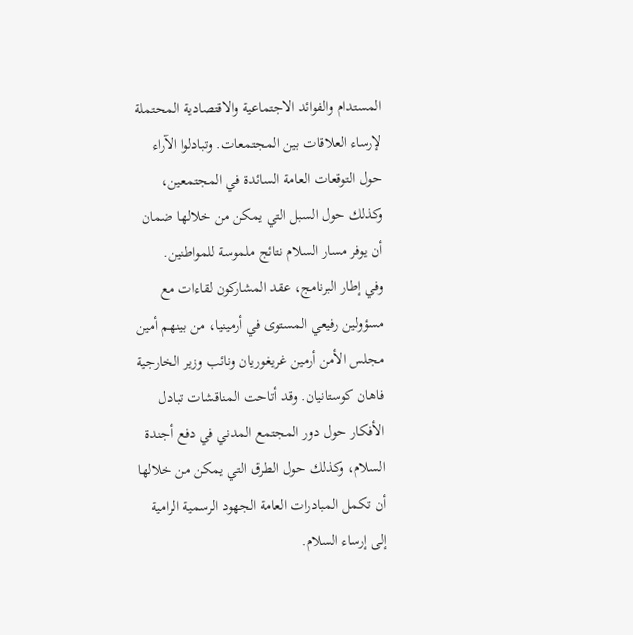المستدام والفوائد الاجتماعية والاقتصادية المحتملة لإرساء العلاقات بين المجتمعات. وتبادلوا الآراء حول التوقعات العامة السائدة في المجتمعين، وكذلك حول السبل التي يمكن من خلالها ضمان أن يوفر مسار السلام نتائج ملموسة للمواطنين.
وفي إطار البرنامج، عقد المشاركون لقاءات مع مسؤولين رفيعي المستوى في أرمينيا، من بينهم أمين مجلس الأمن أرمين غريغوريان ونائب وزير الخارجية فاهان كوستانيان. وقد أتاحت المناقشات تبادل الأفكار حول دور المجتمع المدني في دفع أجندة السلام، وكذلك حول الطرق التي يمكن من خلالها أن تكمل المبادرات العامة الجهود الرسمية الرامية إلى إرساء السلام.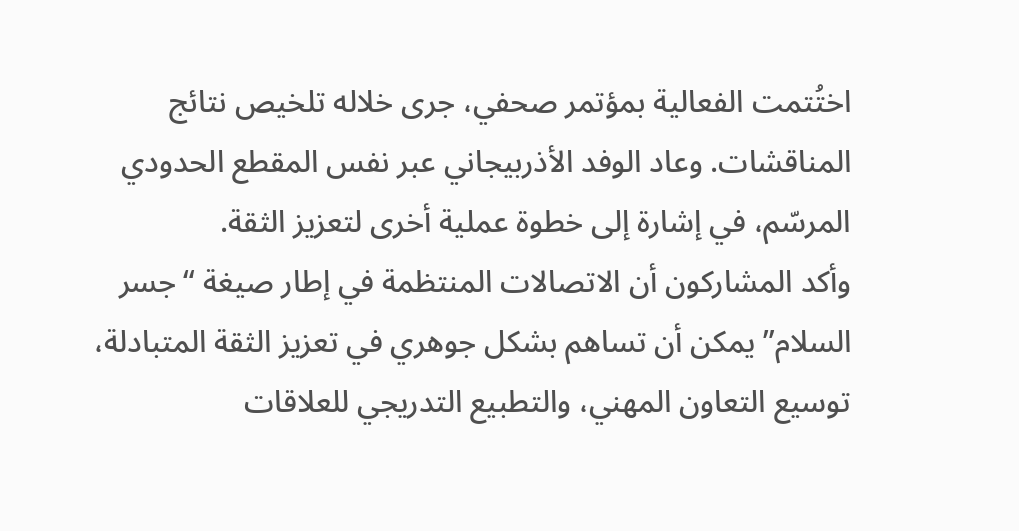اختُتمت الفعالية بمؤتمر صحفي، جرى خلاله تلخيص نتائج المناقشات. وعاد الوفد الأذربيجاني عبر نفس المقطع الحدودي المرسّم، في إشارة إلى خطوة عملية أخرى لتعزيز الثقة.
وأكد المشاركون أن الاتصالات المنتظمة في إطار صيغة “جسر السلام” يمكن أن تساهم بشكل جوهري في تعزيز الثقة المتبادلة، توسيع التعاون المهني، والتطبيع التدريجي للعلاقات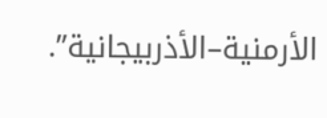الأرمنية–الأذربيجانية”.